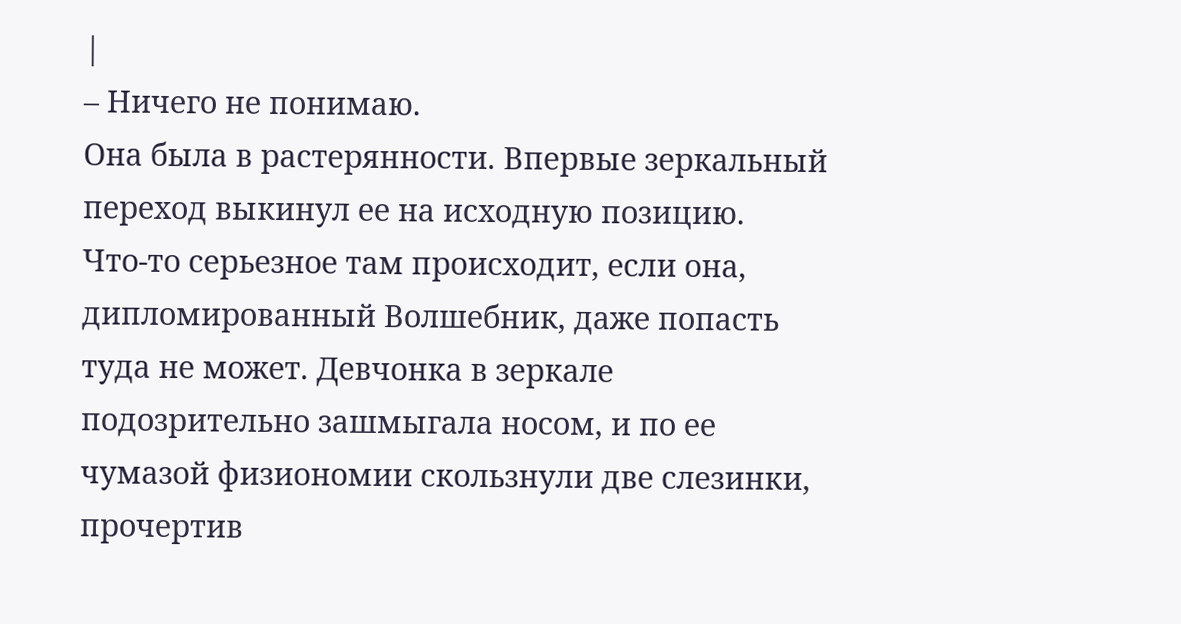|
– Ничего не понимаю.
Она была в растерянности. Впервые зеркальный переход выкинул ее на исходную позицию. Что‑то серьезное там происходит, если она, дипломированный Волшебник, даже попасть туда не может. Девчонка в зеркале подозрительно зашмыгала носом, и по ее чумазой физиономии скользнули две слезинки, прочертив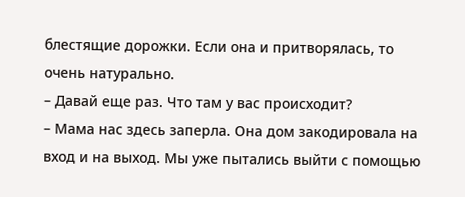блестящие дорожки. Если она и притворялась, то очень натурально.
– Давай еще раз. Что там у вас происходит?
– Мама нас здесь заперла. Она дом закодировала на вход и на выход. Мы уже пытались выйти с помощью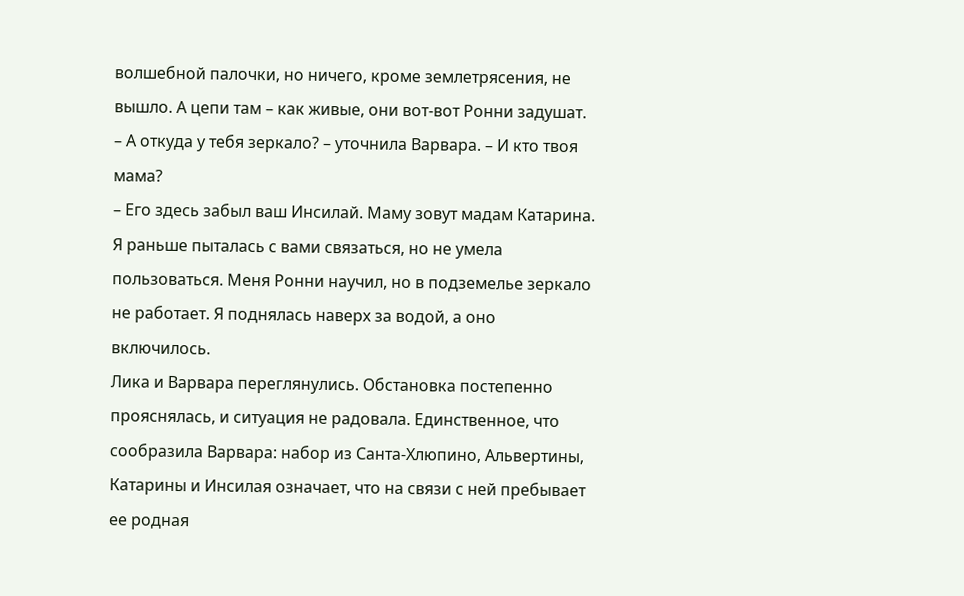волшебной палочки, но ничего, кроме землетрясения, не вышло. А цепи там – как живые, они вот‑вот Ронни задушат.
– А откуда у тебя зеркало? – уточнила Варвара. – И кто твоя мама?
– Его здесь забыл ваш Инсилай. Маму зовут мадам Катарина. Я раньше пыталась с вами связаться, но не умела пользоваться. Меня Ронни научил, но в подземелье зеркало не работает. Я поднялась наверх за водой, а оно включилось.
Лика и Варвара переглянулись. Обстановка постепенно прояснялась, и ситуация не радовала. Единственное, что сообразила Варвара: набор из Санта‑Хлюпино, Альвертины, Катарины и Инсилая означает, что на связи с ней пребывает ее родная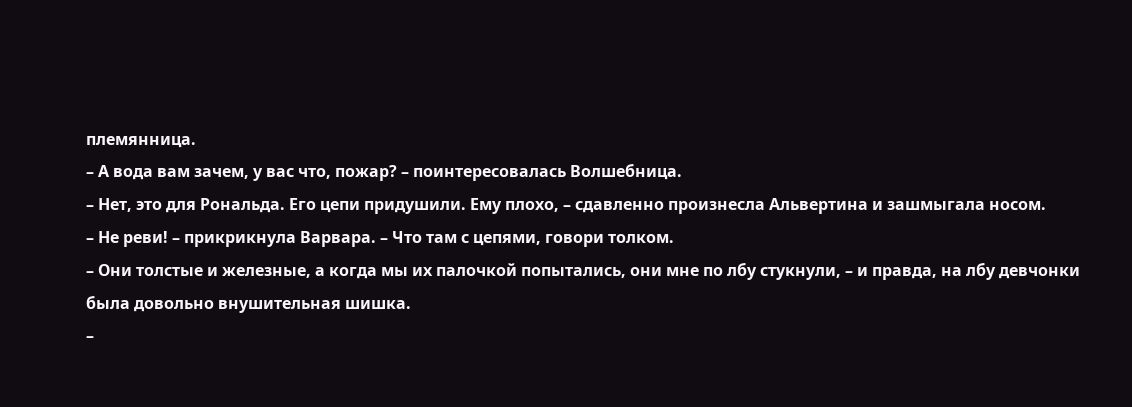племянница.
– А вода вам зачем, у вас что, пожар? – поинтересовалась Волшебница.
– Нет, это для Рональда. Его цепи придушили. Ему плохо, – сдавленно произнесла Альвертина и зашмыгала носом.
– Не реви! – прикрикнула Варвара. – Что там с цепями, говори толком.
– Они толстые и железные, а когда мы их палочкой попытались, они мне по лбу стукнули, – и правда, на лбу девчонки была довольно внушительная шишка.
–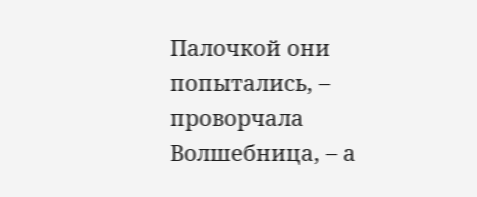Палочкой они попытались, – проворчала Волшебница, – а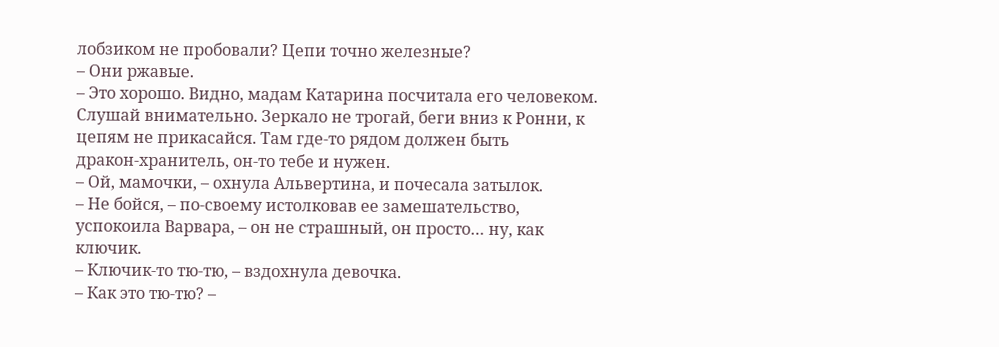лобзиком не пробовали? Цепи точно железные?
– Они ржавые.
– Это хорошо. Видно, мадам Катарина посчитала его человеком. Слушай внимательно. Зеркало не трогай, беги вниз к Ронни, к цепям не прикасайся. Там где‑то рядом должен быть дракон‑хранитель, он‑то тебе и нужен.
– Ой, мамочки, – охнула Альвертина, и почесала затылок.
– Не бойся, – по‑своему истолковав ее замешательство, успокоила Варвара, – он не страшный, он просто… ну, как ключик.
– Ключик‑то тю‑тю, – вздохнула девочка.
– Как это тю‑тю? –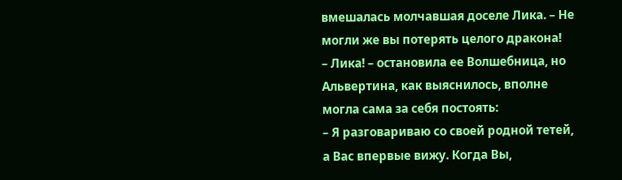вмешалась молчавшая доселе Лика. – Не могли же вы потерять целого дракона!
– Лика! – остановила ее Волшебница, но Альвертина, как выяснилось, вполне могла сама за себя постоять:
– Я разговариваю со своей родной тетей, а Вас впервые вижу. Когда Вы,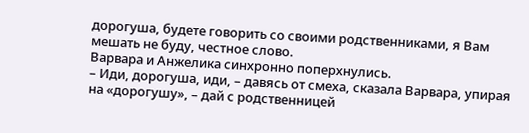дорогуша, будете говорить со своими родственниками, я Вам мешать не буду, честное слово.
Варвара и Анжелика синхронно поперхнулись.
– Иди, дорогуша, иди, – давясь от смеха, сказала Варвара, упирая на «дорогушу», – дай с родственницей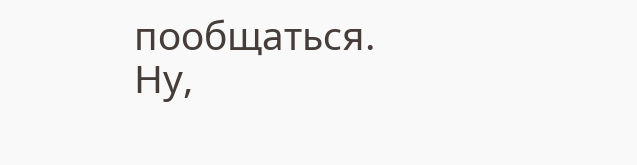пообщаться. Ну,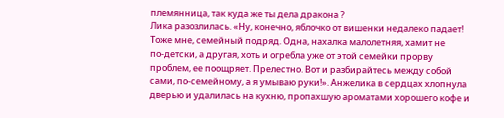племянница, так куда же ты дела дракона ?
Лика разозлилась. «Ну, конечно, яблочко от вишенки недалеко падает! Тоже мне, семейный подряд. Одна, нахалка малолетняя, хамит не по‑детски, а другая, хоть и огребла уже от этой семейки прорву проблем, ее поощряет. Прелестно. Вот и разбирайтесь между собой сами, по‑семейному, а я умываю руки!». Анжелика в сердцах хлопнула дверью и удалилась на кухню, пропахшую ароматами хорошего кофе и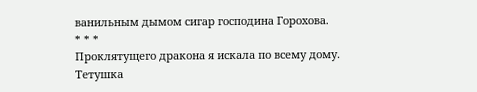ванильным дымом сигар господина Горохова.
* * *
Проклятущего дракона я искала по всему дому. Тетушка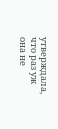утверждала, что раз уж она не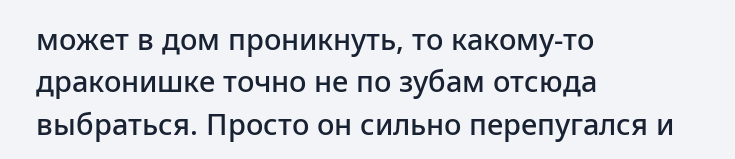может в дом проникнуть, то какому‑то драконишке точно не по зубам отсюда выбраться. Просто он сильно перепугался и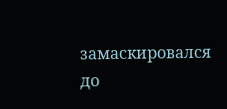замаскировался до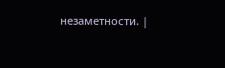незаметности. |